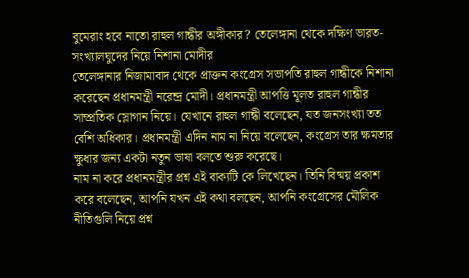বুমেরাং হবে নাতো রাহুল গান্ধীর অঙ্গীকার? তেলেঙ্গানা থেকে দক্ষিণ ভারত-সংখ্যালঘুদের নিয়ে নিশানা মোদীর
তেলেঙ্গানার নিজামাবাদ থেকে প্রাক্তন কংগ্রেস সভাপতি রাহুল গান্ধীকে নিশানা করেছেন প্রধানমন্ত্রী নরেন্দ্র মোদী। প্রধানমন্ত্রী আপত্তি মূলত রাহুল গান্ধীর সাম্প্রতিক স্লোগান নিয়ে। যেখানে রাহুল গান্ধী বলেছেন, যত জনসংখ্যা তত বেশি অধিকার। প্রধানমন্ত্রী এদিন নাম না নিয়ে বলেছেন, কংগ্রেস তার ক্ষমতার ক্ষুধার জন্য একটা নতুন ভাষা বলতে শুরু করেছে।
নাম না করে প্রধানমন্ত্রীর প্রশ্ন এই বাক্যটি কে লিখেছেন। তিনি বিষ্ময় প্রকাশ করে বলেছেন, আপনি যখন এই কথা বলছেন, আপনি কংগ্রেসের মৌলিক নীতিগুলি নিয়ে প্রশ্ন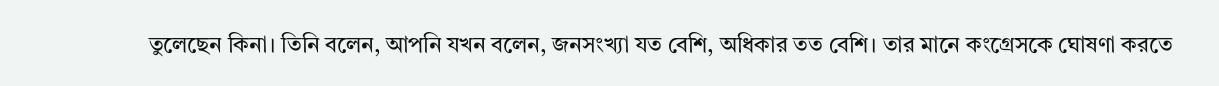তুলেছেন কিনা। তিনি বলেন, আপনি যখন বলেন, জনসংখ্যা যত বেশি, অধিকার তত বেশি। তার মানে কংগ্রেসকে ঘোষণা করতে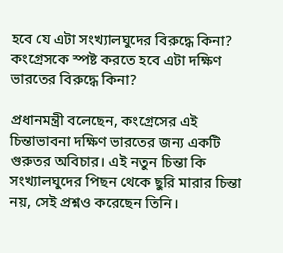হবে যে এটা সংখ্যালঘুদের বিরুদ্ধে কিনা? কংগ্রেসকে স্পষ্ট করতে হবে এটা দক্ষিণ ভারতের বিরুদ্ধে কিনা?

প্রধানমন্ত্রী বলেছেন, কংগ্রেসের এই চিন্তাভাবনা দক্ষিণ ভারতের জন্য একটি গুরুতর অবিচার। এই নতুন চিন্তা কি সংখ্যালঘুদের পিছন থেকে ছুরি মারার চিন্তা নয়, সেই প্রশ্নও করেছেন তিনি।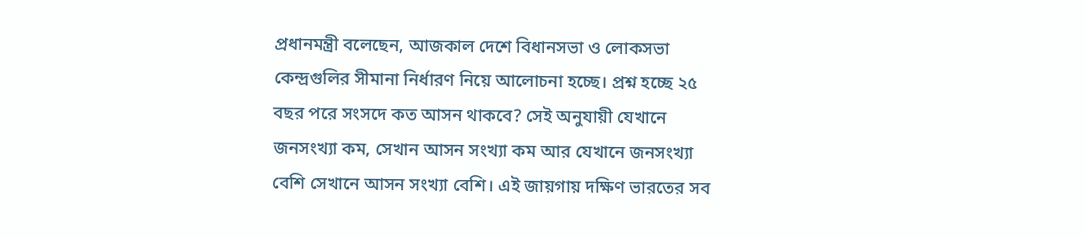প্রধানমন্ত্রী বলেছেন, আজকাল দেশে বিধানসভা ও লোকসভা কেন্দ্রগুলির সীমানা নির্ধারণ নিয়ে আলোচনা হচ্ছে। প্রশ্ন হচ্ছে ২৫ বছর পরে সংসদে কত আসন থাকবে? সেই অনুযায়ী যেখানে জনসংখ্যা কম, সেখান আসন সংখ্যা কম আর যেখানে জনসংখ্যা বেশি সেখানে আসন সংখ্যা বেশি। এই জায়গায় দক্ষিণ ভারতের সব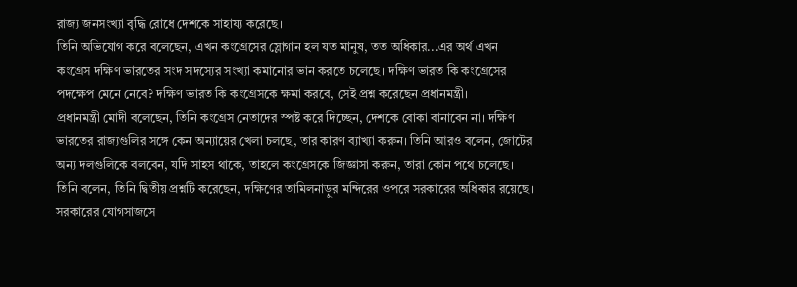রাজ্য জনসংখ্যা বৃদ্ধি রোধে দেশকে সাহায্য করেছে।
তিনি অভিযোগ করে বলেছেন, এখন কংগ্রেসের স্লোগান হল যত মানুষ, তত অধিকার...এর অর্থ এখন কংগ্রেস দক্ষিণ ভারতের সংদ সদস্যের সংখ্যা কমানোর ভান করতে চলেছে। দক্ষিণ ভারত কি কংগ্রেসের পদক্ষেপ মেনে নেবে? দক্ষিণ ভারত কি কংগ্রেসকে ক্ষমা করবে, সেই প্রশ্ন করেছেন প্রধানমন্ত্রী।
প্রধানমন্ত্রী মোদী বলেছেন, তিনি কংগ্রেস নেতাদের স্পষ্ট করে দিচ্ছেন, দেশকে বোকা বানাবেন না। দক্ষিণ ভারতের রাজ্যগুলির সঙ্গে কেন অন্যায়ের খেলা চলছে, তার কারণ ব্যাখ্যা করুন। তিনি আরও বলেন, জোটের অন্য দলগুলিকে বলবেন, যদি সাহস থাকে, তাহলে কংগ্রেসকে জিজ্ঞাসা করুন, তারা কোন পথে চলেছে।
তিনি বলেন, তিনি দ্বিতীয় প্রশ্নটি করেছেন, দক্ষিণের তামিলনাড়ুর মন্দিরের ওপরে সরকারের অধিকার রয়েছে। সরকারের যোগসাজসে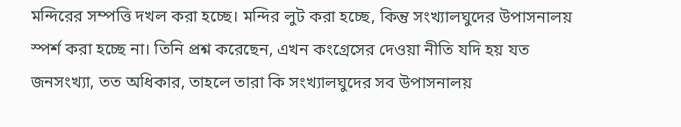মন্দিরের সম্পত্তি দখল করা হচ্ছে। মন্দির লুট করা হচ্ছে, কিন্তু সংখ্যালঘুদের উপাসনালয় স্পর্শ করা হচ্ছে না। তিনি প্রশ্ন করেছেন, এখন কংগ্রেসের দেওয়া নীতি যদি হয় যত জনসংখ্যা, তত অধিকার, তাহলে তারা কি সংখ্যালঘুদের সব উপাসনালয়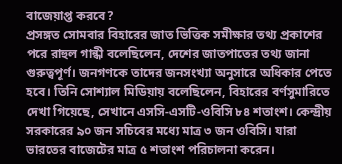বাজেয়াপ্ত করবে?
প্রসঙ্গত সোমবার বিহারের জাত ভিত্তিক সমীক্ষার তথ্য প্রকাশের পরে রাহুল গান্ধী বলেছিলেন, দেশের জাতপাতের তথ্য জানা গুরুত্বপূর্ণ। জনগণকে তাদের জনসংখ্যা অনুসারে অধিকার পেতে হবে। তিনি সোশ্যাল মিডিয়ায় বলেছিলেন, বিহারের বর্ণসুমারিতে দেখা গিয়েছে, সেখানে এসসি-এসটি-ওবিসি ৮৪ শতাংশ। কেন্দ্রীয় সরকারের ৯০ জন সচিবের মধ্যে মাত্র ৩ জন ওবিসি। যারা ভারতের বাজেটের মাত্র ৫ শতাংশ পরিচালনা করেন।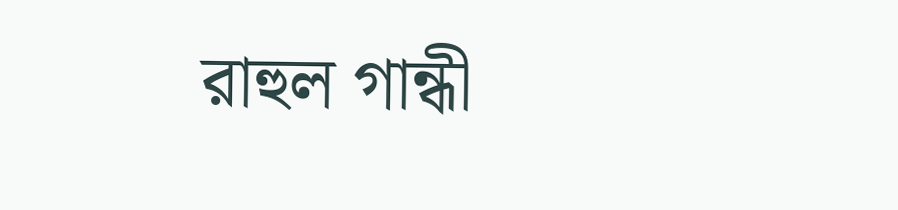রাহুল গান্ধী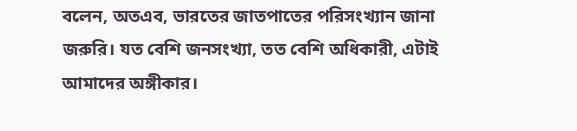বলেন, অতএব, ভারতের জাতপাতের পরিসংখ্যান জানা জরুরি। যত বেশি জনসংখ্যা, তত বেশি অধিকারী, এটাই আমাদের অঙ্গীকার।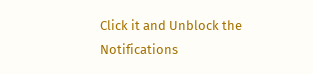Click it and Unblock the Notifications